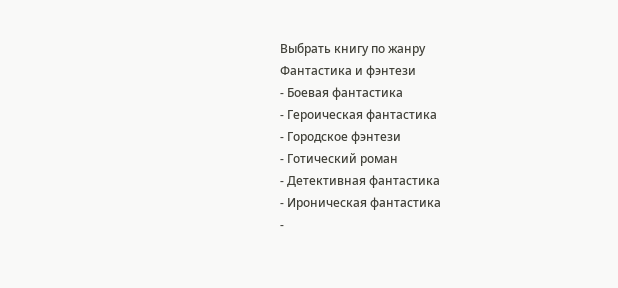Выбрать книгу по жанру
Фантастика и фэнтези
- Боевая фантастика
- Героическая фантастика
- Городское фэнтези
- Готический роман
- Детективная фантастика
- Ироническая фантастика
-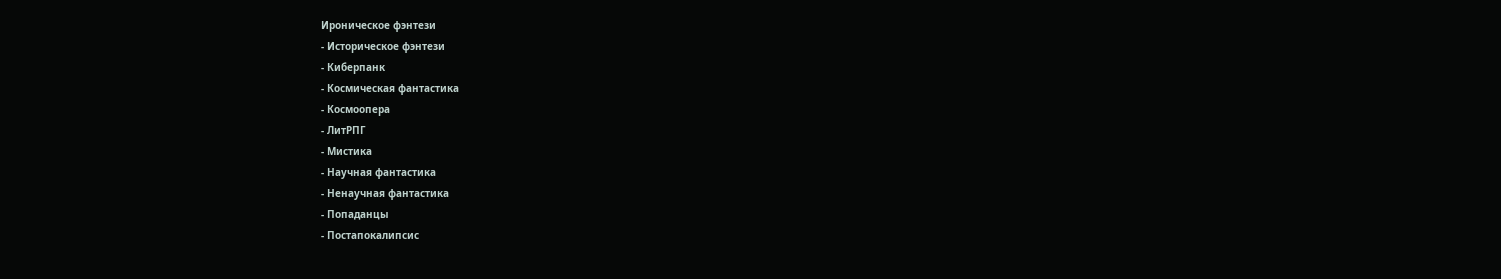Ироническое фэнтези
- Историческое фэнтези
- Киберпанк
- Космическая фантастика
- Космоопера
- ЛитРПГ
- Мистика
- Научная фантастика
- Ненаучная фантастика
- Попаданцы
- Постапокалипсис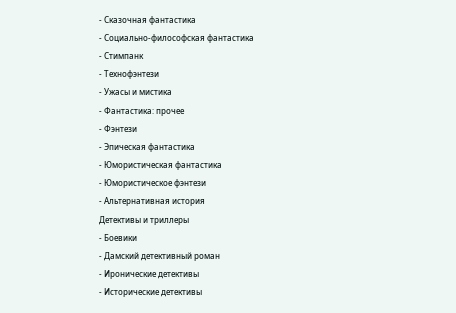- Сказочная фантастика
- Социально-философская фантастика
- Стимпанк
- Технофэнтези
- Ужасы и мистика
- Фантастика: прочее
- Фэнтези
- Эпическая фантастика
- Юмористическая фантастика
- Юмористическое фэнтези
- Альтернативная история
Детективы и триллеры
- Боевики
- Дамский детективный роман
- Иронические детективы
- Исторические детективы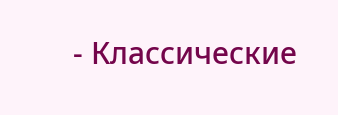- Классические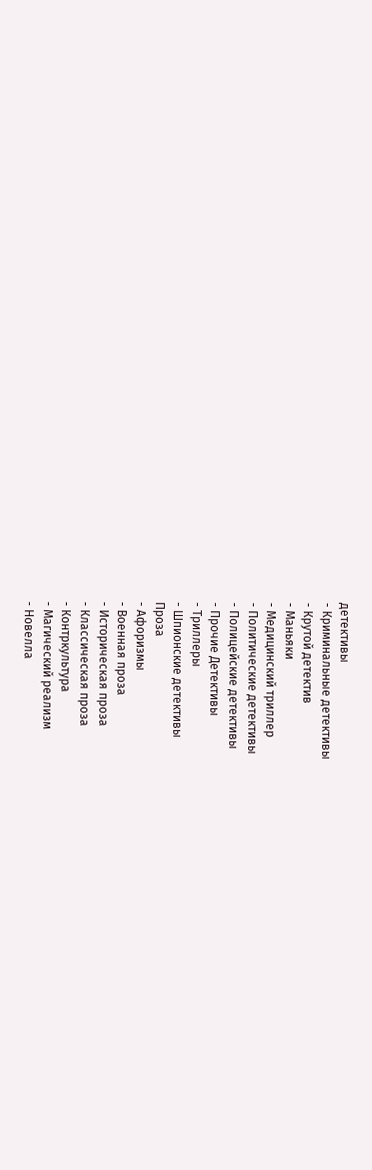детективы
- Криминальные детективы
- Крутой детектив
- Маньяки
- Медицинский триллер
- Политические детективы
- Полицейские детективы
- Прочие Детективы
- Триллеры
- Шпионские детективы
Проза
- Афоризмы
- Военная проза
- Историческая проза
- Классическая проза
- Контркультура
- Магический реализм
- Новелла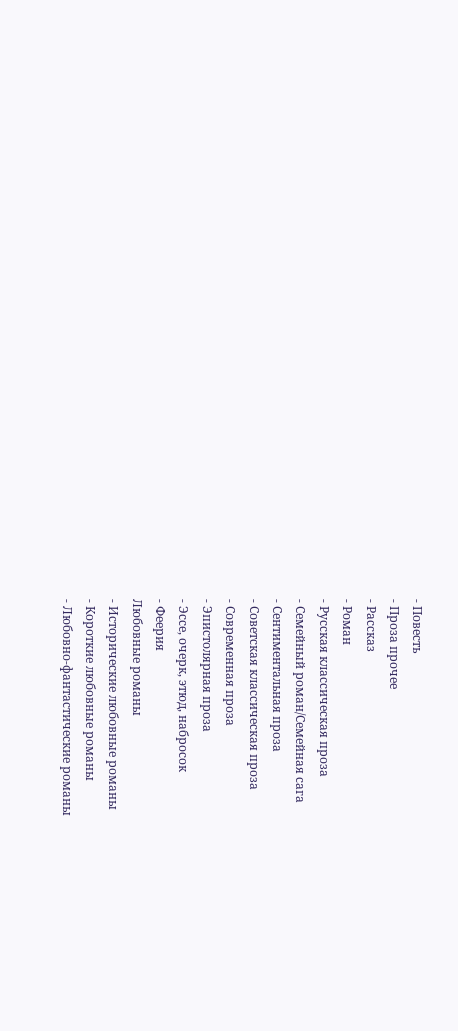- Повесть
- Проза прочее
- Рассказ
- Роман
- Русская классическая проза
- Семейный роман/Семейная сага
- Сентиментальная проза
- Советская классическая проза
- Современная проза
- Эпистолярная проза
- Эссе, очерк, этюд, набросок
- Феерия
Любовные романы
- Исторические любовные романы
- Короткие любовные романы
- Любовно-фантастические романы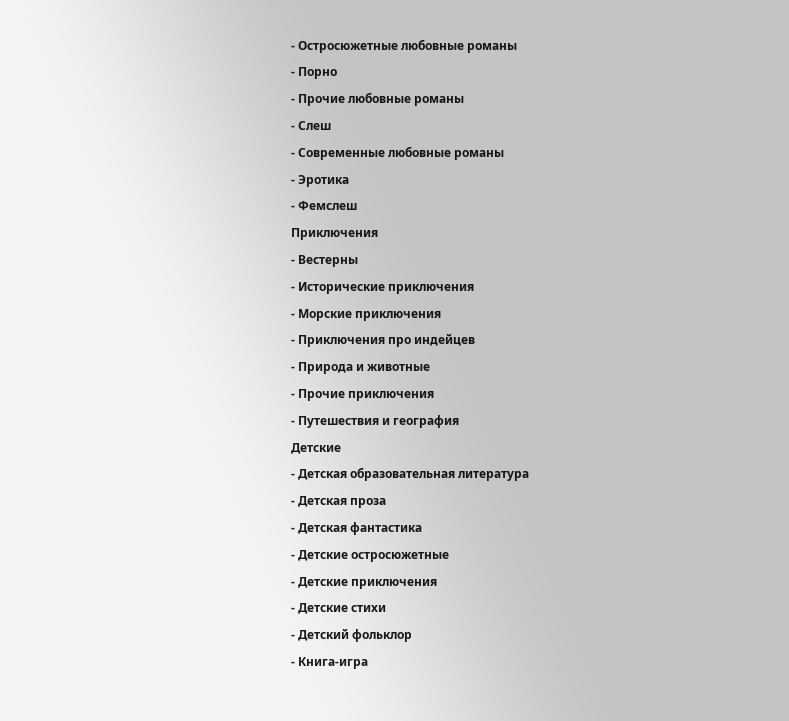- Остросюжетные любовные романы
- Порно
- Прочие любовные романы
- Слеш
- Современные любовные романы
- Эротика
- Фемслеш
Приключения
- Вестерны
- Исторические приключения
- Морские приключения
- Приключения про индейцев
- Природа и животные
- Прочие приключения
- Путешествия и география
Детские
- Детская образовательная литература
- Детская проза
- Детская фантастика
- Детские остросюжетные
- Детские приключения
- Детские стихи
- Детский фольклор
- Книга-игра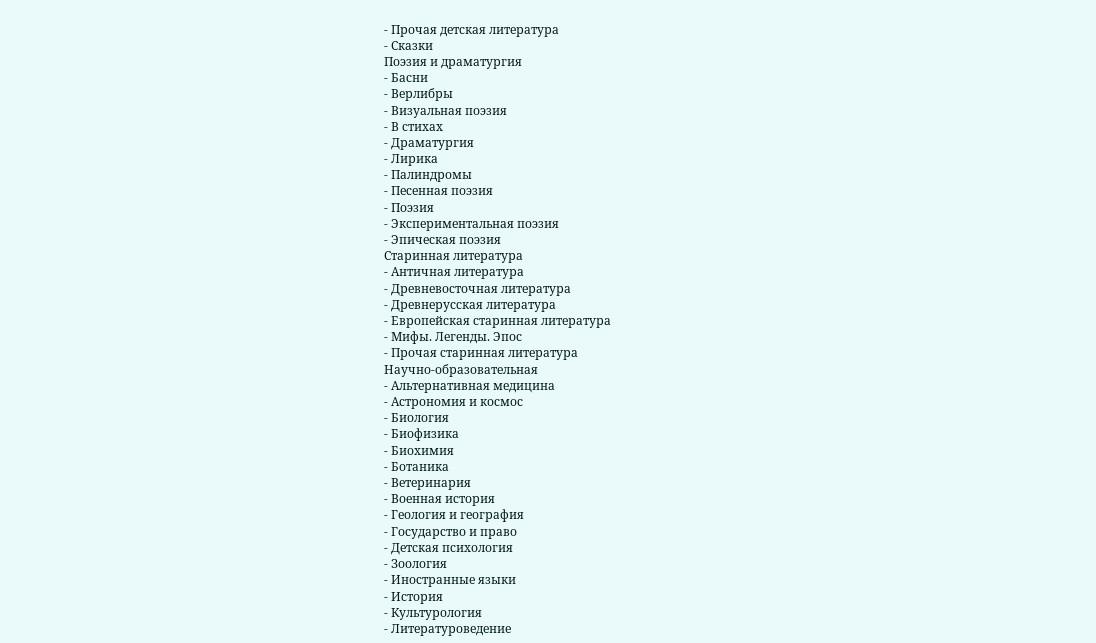- Прочая детская литература
- Сказки
Поэзия и драматургия
- Басни
- Верлибры
- Визуальная поэзия
- В стихах
- Драматургия
- Лирика
- Палиндромы
- Песенная поэзия
- Поэзия
- Экспериментальная поэзия
- Эпическая поэзия
Старинная литература
- Античная литература
- Древневосточная литература
- Древнерусская литература
- Европейская старинная литература
- Мифы. Легенды. Эпос
- Прочая старинная литература
Научно-образовательная
- Альтернативная медицина
- Астрономия и космос
- Биология
- Биофизика
- Биохимия
- Ботаника
- Ветеринария
- Военная история
- Геология и география
- Государство и право
- Детская психология
- Зоология
- Иностранные языки
- История
- Культурология
- Литературоведение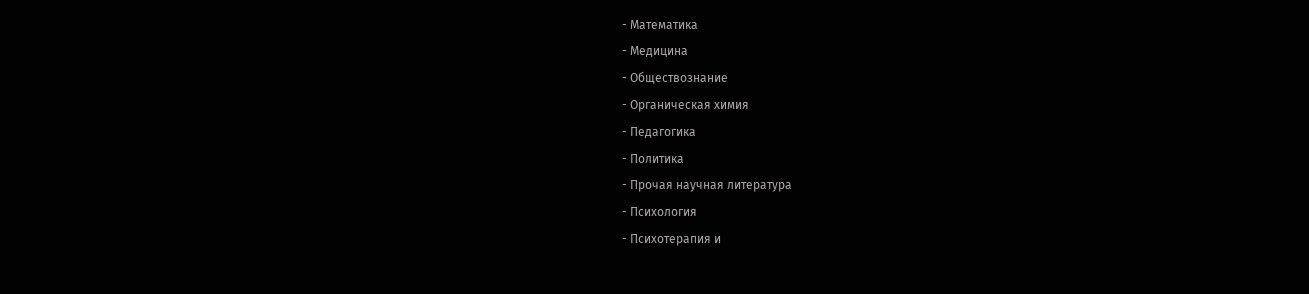- Математика
- Медицина
- Обществознание
- Органическая химия
- Педагогика
- Политика
- Прочая научная литература
- Психология
- Психотерапия и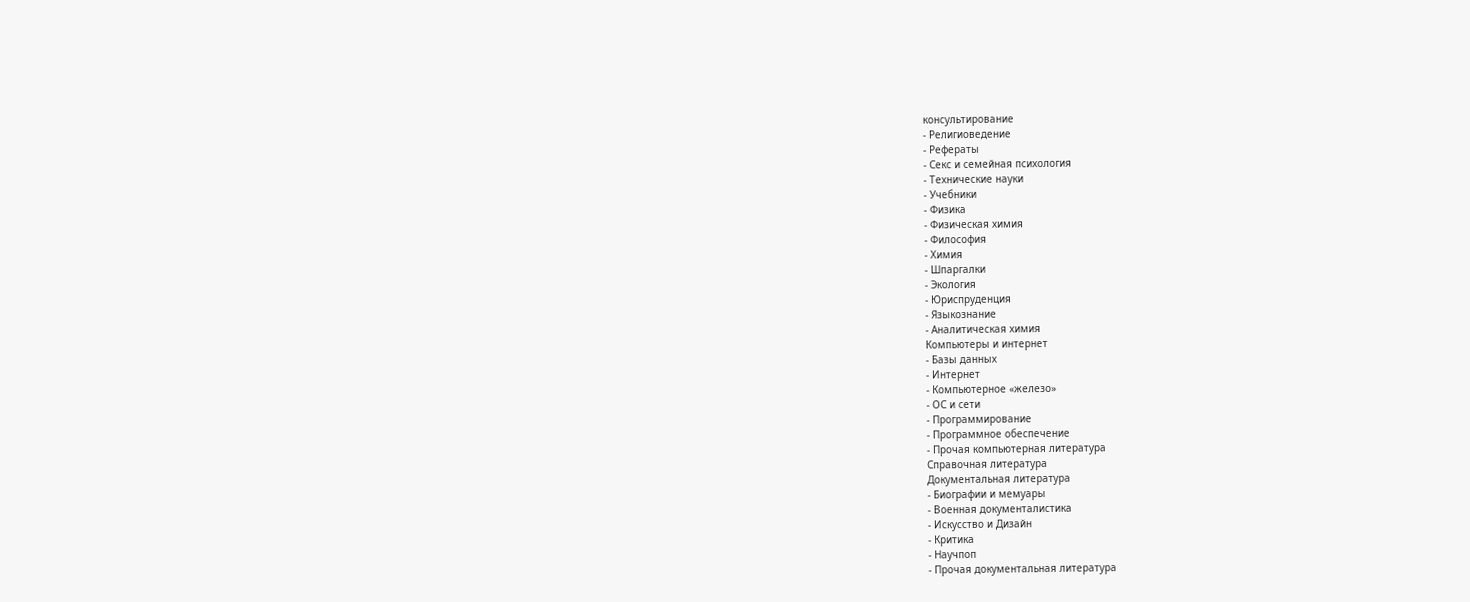консультирование
- Религиоведение
- Рефераты
- Секс и семейная психология
- Технические науки
- Учебники
- Физика
- Физическая химия
- Философия
- Химия
- Шпаргалки
- Экология
- Юриспруденция
- Языкознание
- Аналитическая химия
Компьютеры и интернет
- Базы данных
- Интернет
- Компьютерное «железо»
- ОС и сети
- Программирование
- Программное обеспечение
- Прочая компьютерная литература
Справочная литература
Документальная литература
- Биографии и мемуары
- Военная документалистика
- Искусство и Дизайн
- Критика
- Научпоп
- Прочая документальная литература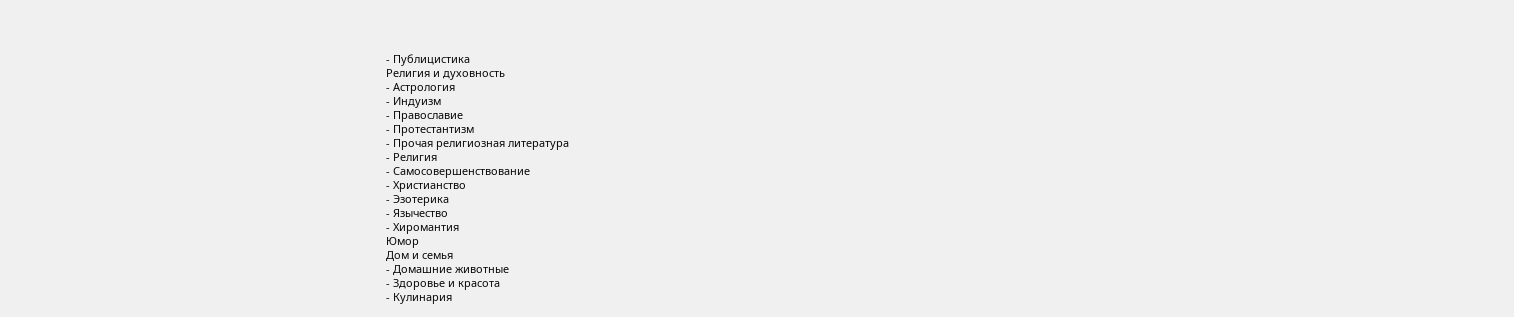- Публицистика
Религия и духовность
- Астрология
- Индуизм
- Православие
- Протестантизм
- Прочая религиозная литература
- Религия
- Самосовершенствование
- Христианство
- Эзотерика
- Язычество
- Хиромантия
Юмор
Дом и семья
- Домашние животные
- Здоровье и красота
- Кулинария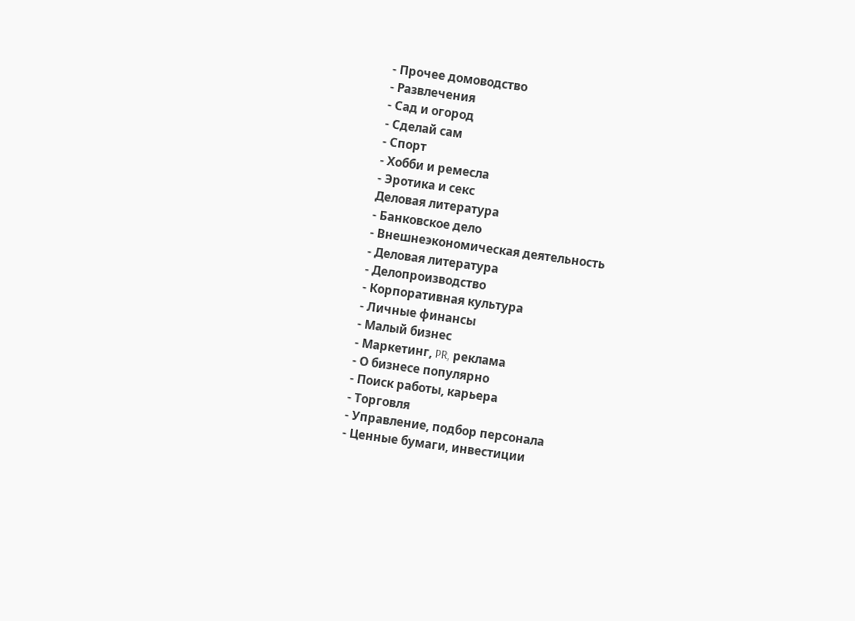- Прочее домоводство
- Развлечения
- Сад и огород
- Сделай сам
- Спорт
- Хобби и ремесла
- Эротика и секс
Деловая литература
- Банковское дело
- Внешнеэкономическая деятельность
- Деловая литература
- Делопроизводство
- Корпоративная культура
- Личные финансы
- Малый бизнес
- Маркетинг, PR, реклама
- О бизнесе популярно
- Поиск работы, карьера
- Торговля
- Управление, подбор персонала
- Ценные бумаги, инвестиции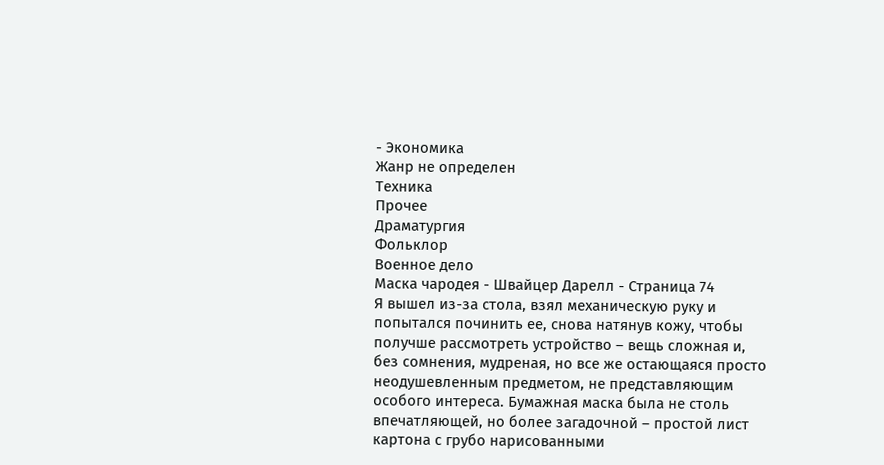- Экономика
Жанр не определен
Техника
Прочее
Драматургия
Фольклор
Военное дело
Маска чародея - Швайцер Дарелл - Страница 74
Я вышел из-за стола, взял механическую руку и попытался починить ее, снова натянув кожу, чтобы получше рассмотреть устройство – вещь сложная и, без сомнения, мудреная, но все же остающаяся просто неодушевленным предметом, не представляющим особого интереса. Бумажная маска была не столь впечатляющей, но более загадочной – простой лист картона с грубо нарисованными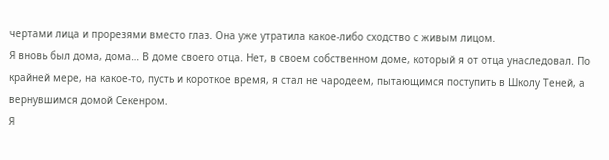чертами лица и прорезями вместо глаз. Она уже утратила какое-либо сходство с живым лицом.
Я вновь был дома, дома… В доме своего отца. Нет, в своем собственном доме, который я от отца унаследовал. По крайней мере, на какое-то, пусть и короткое время, я стал не чародеем, пытающимся поступить в Школу Теней, а вернувшимся домой Секенром.
Я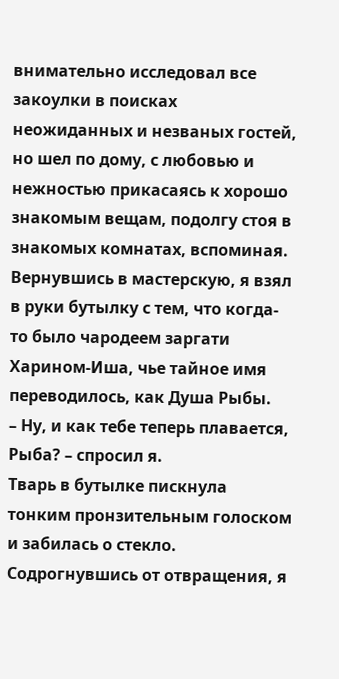внимательно исследовал все закоулки в поисках неожиданных и незваных гостей, но шел по дому, с любовью и нежностью прикасаясь к хорошо знакомым вещам, подолгу стоя в знакомых комнатах, вспоминая.
Вернувшись в мастерскую, я взял в руки бутылку с тем, что когда-то было чародеем заргати Харином-Иша, чье тайное имя переводилось, как Душа Рыбы.
– Ну, и как тебе теперь плавается, Рыба? – спросил я.
Тварь в бутылке пискнула тонким пронзительным голоском и забилась о стекло. Содрогнувшись от отвращения, я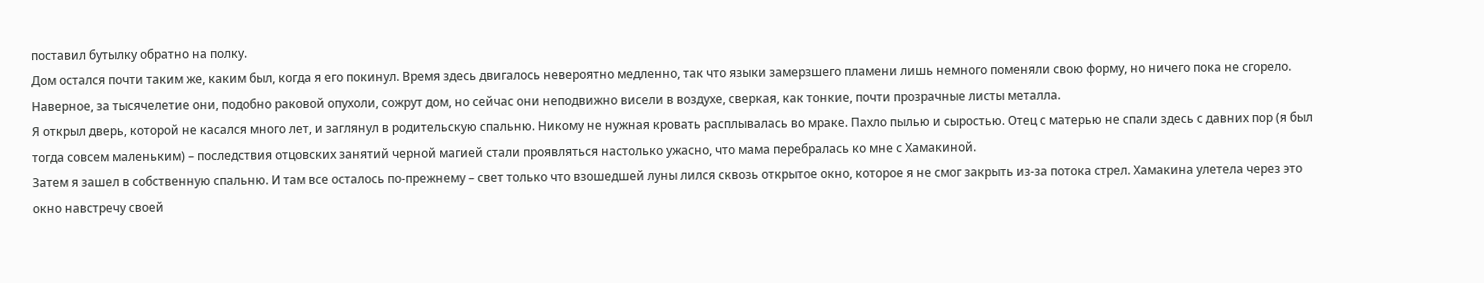поставил бутылку обратно на полку.
Дом остался почти таким же, каким был, когда я его покинул. Время здесь двигалось невероятно медленно, так что языки замерзшего пламени лишь немного поменяли свою форму, но ничего пока не сгорело. Наверное, за тысячелетие они, подобно раковой опухоли, сожрут дом, но сейчас они неподвижно висели в воздухе, сверкая, как тонкие, почти прозрачные листы металла.
Я открыл дверь, которой не касался много лет, и заглянул в родительскую спальню. Никому не нужная кровать расплывалась во мраке. Пахло пылью и сыростью. Отец с матерью не спали здесь с давних пор (я был тогда совсем маленьким) – последствия отцовских занятий черной магией стали проявляться настолько ужасно, что мама перебралась ко мне с Хамакиной.
Затем я зашел в собственную спальню. И там все осталось по-прежнему – свет только что взошедшей луны лился сквозь открытое окно, которое я не смог закрыть из-за потока стрел. Хамакина улетела через это окно навстречу своей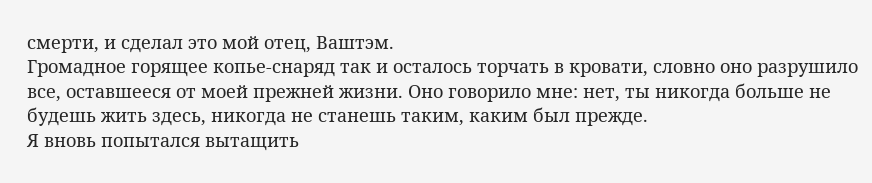смерти, и сделал это мой отец, Ваштэм.
Громадное горящее копье-снаряд так и осталось торчать в кровати, словно оно разрушило все, оставшееся от моей прежней жизни. Оно говорило мне: нет, ты никогда больше не будешь жить здесь, никогда не станешь таким, каким был прежде.
Я вновь попытался вытащить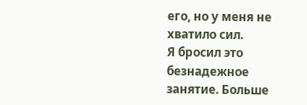его, но у меня не хватило сил.
Я бросил это безнадежное занятие. Больше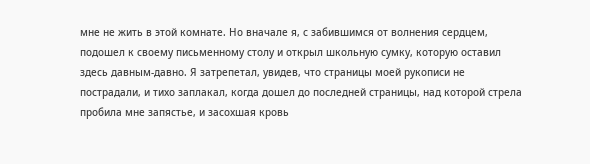мне не жить в этой комнате. Но вначале я, с забившимся от волнения сердцем, подошел к своему письменному столу и открыл школьную сумку, которую оставил здесь давным-давно. Я затрепетал, увидев, что страницы моей рукописи не пострадали, и тихо заплакал, когда дошел до последней страницы, над которой стрела пробила мне запястье, и засохшая кровь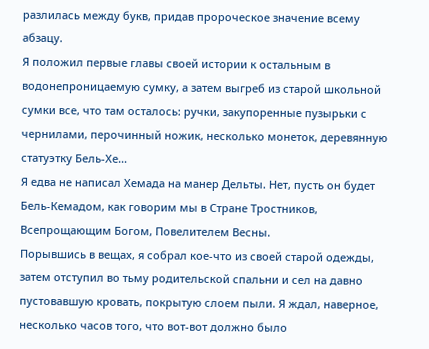разлилась между букв, придав пророческое значение всему абзацу.
Я положил первые главы своей истории к остальным в водонепроницаемую сумку, а затем выгреб из старой школьной сумки все, что там осталось: ручки, закупоренные пузырьки с чернилами, перочинный ножик, несколько монеток, деревянную статуэтку Бель-Хе…
Я едва не написал Хемада на манер Дельты. Нет, пусть он будет Бель-Кемадом, как говорим мы в Стране Тростников, Всепрощающим Богом, Повелителем Весны.
Порывшись в вещах, я собрал кое-что из своей старой одежды, затем отступил во тьму родительской спальни и сел на давно пустовавшую кровать, покрытую слоем пыли. Я ждал, наверное, несколько часов того, что вот-вот должно было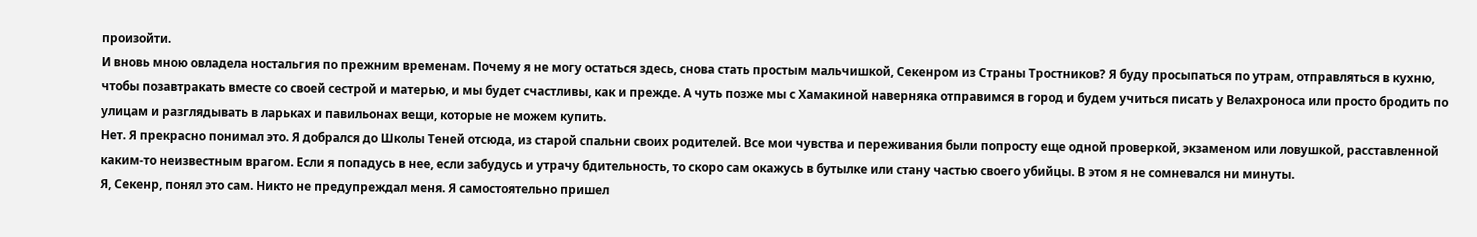произойти.
И вновь мною овладела ностальгия по прежним временам. Почему я не могу остаться здесь, снова стать простым мальчишкой, Секенром из Страны Тростников? Я буду просыпаться по утрам, отправляться в кухню, чтобы позавтракать вместе со своей сестрой и матерью, и мы будет счастливы, как и прежде. А чуть позже мы с Хамакиной наверняка отправимся в город и будем учиться писать у Велахроноса или просто бродить по улицам и разглядывать в ларьках и павильонах вещи, которые не можем купить.
Нет. Я прекрасно понимал это. Я добрался до Школы Теней отсюда, из старой спальни своих родителей. Все мои чувства и переживания были попросту еще одной проверкой, экзаменом или ловушкой, расставленной каким-то неизвестным врагом. Если я попадусь в нее, если забудусь и утрачу бдительность, то скоро сам окажусь в бутылке или стану частью своего убийцы. В этом я не сомневался ни минуты.
Я, Секенр, понял это сам. Никто не предупреждал меня. Я самостоятельно пришел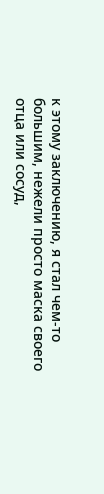к этому заключению, я стал чем-то большим, нежели просто маска своего отца или сосуд,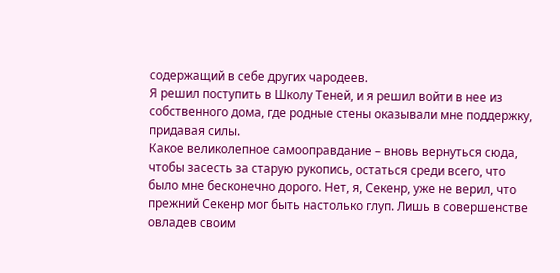содержащий в себе других чародеев.
Я решил поступить в Школу Теней, и я решил войти в нее из собственного дома, где родные стены оказывали мне поддержку, придавая силы.
Какое великолепное самооправдание – вновь вернуться сюда, чтобы засесть за старую рукопись, остаться среди всего, что было мне бесконечно дорого. Нет, я, Секенр, уже не верил, что прежний Секенр мог быть настолько глуп. Лишь в совершенстве овладев своим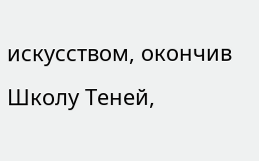искусством, окончив Школу Теней,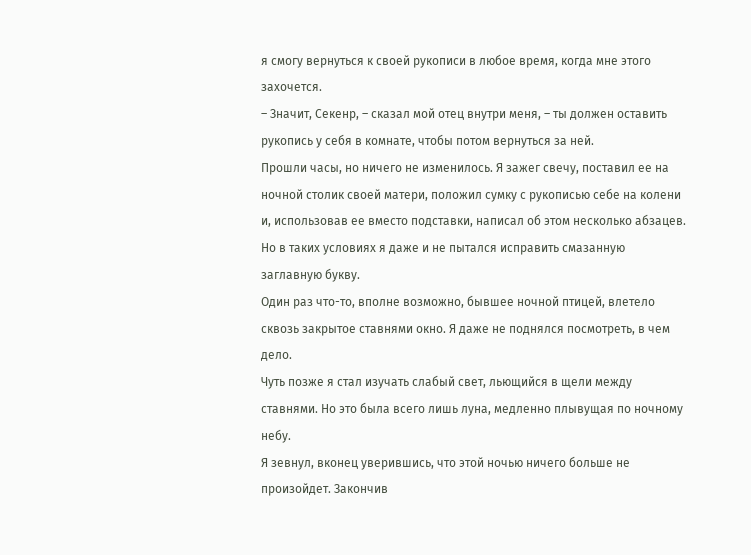я смогу вернуться к своей рукописи в любое время, когда мне этого захочется.
– Значит, Секенр, – сказал мой отец внутри меня, – ты должен оставить рукопись у себя в комнате, чтобы потом вернуться за ней.
Прошли часы, но ничего не изменилось. Я зажег свечу, поставил ее на ночной столик своей матери, положил сумку с рукописью себе на колени и, использовав ее вместо подставки, написал об этом несколько абзацев. Но в таких условиях я даже и не пытался исправить смазанную заглавную букву.
Один раз что-то, вполне возможно, бывшее ночной птицей, влетело сквозь закрытое ставнями окно. Я даже не поднялся посмотреть, в чем дело.
Чуть позже я стал изучать слабый свет, льющийся в щели между ставнями. Но это была всего лишь луна, медленно плывущая по ночному небу.
Я зевнул, вконец уверившись, что этой ночью ничего больше не произойдет. Закончив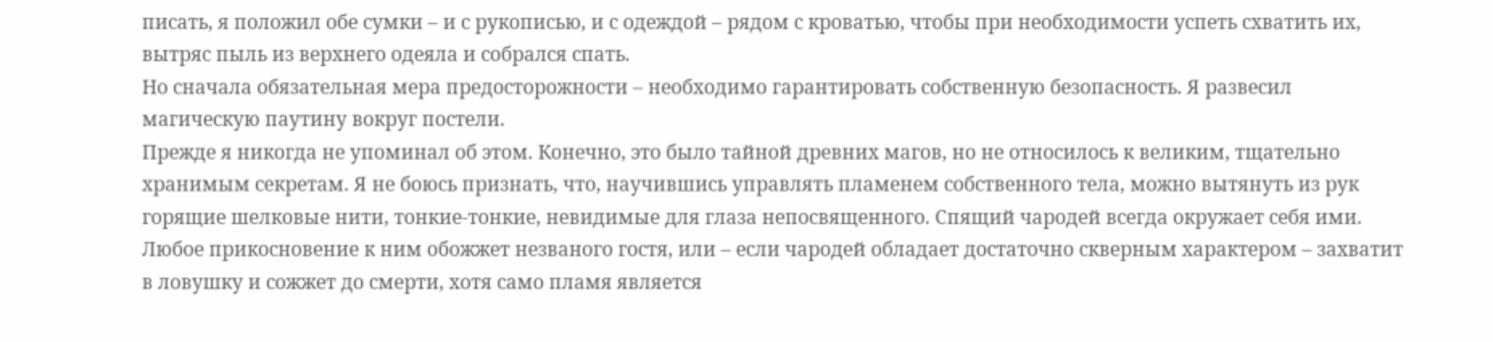писать, я положил обе сумки – и с рукописью, и с одеждой – рядом с кроватью, чтобы при необходимости успеть схватить их, вытряс пыль из верхнего одеяла и собрался спать.
Но сначала обязательная мера предосторожности – необходимо гарантировать собственную безопасность. Я развесил магическую паутину вокруг постели.
Прежде я никогда не упоминал об этом. Конечно, это было тайной древних магов, но не относилось к великим, тщательно хранимым секретам. Я не боюсь признать, что, научившись управлять пламенем собственного тела, можно вытянуть из рук горящие шелковые нити, тонкие-тонкие, невидимые для глаза непосвященного. Спящий чародей всегда окружает себя ими. Любое прикосновение к ним обожжет незваного гостя, или – если чародей обладает достаточно скверным характером – захватит в ловушку и сожжет до смерти, хотя само пламя является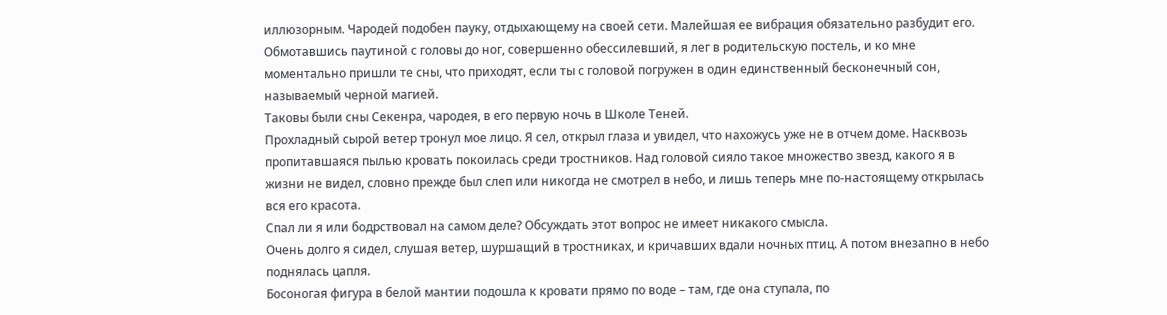иллюзорным. Чародей подобен пауку, отдыхающему на своей сети. Малейшая ее вибрация обязательно разбудит его.
Обмотавшись паутиной с головы до ног, совершенно обессилевший, я лег в родительскую постель, и ко мне моментально пришли те сны, что приходят, если ты с головой погружен в один единственный бесконечный сон, называемый черной магией.
Таковы были сны Секенра, чародея, в его первую ночь в Школе Теней.
Прохладный сырой ветер тронул мое лицо. Я сел, открыл глаза и увидел, что нахожусь уже не в отчем доме. Насквозь пропитавшаяся пылью кровать покоилась среди тростников. Над головой сияло такое множество звезд, какого я в жизни не видел, словно прежде был слеп или никогда не смотрел в небо, и лишь теперь мне по-настоящему открылась вся его красота.
Спал ли я или бодрствовал на самом деле? Обсуждать этот вопрос не имеет никакого смысла.
Очень долго я сидел, слушая ветер, шуршащий в тростниках, и кричавших вдали ночных птиц. А потом внезапно в небо поднялась цапля.
Босоногая фигура в белой мантии подошла к кровати прямо по воде – там, где она ступала, по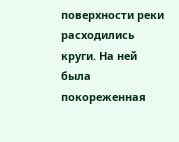поверхности реки расходились круги. На ней была покореженная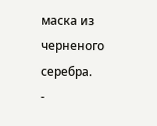маска из черненого серебра.
-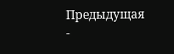Предыдущая
-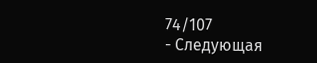74/107
- Следующая